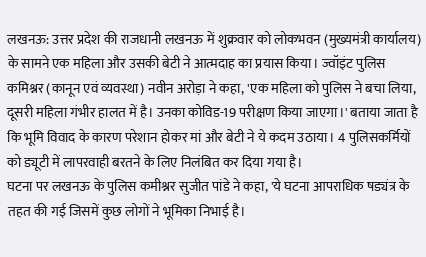लखनऊ: उत्तर प्रदेश की राजधानी लखनऊ में शुक्रवार को लोकभवन (मुख्यमंत्री कार्यालय) के सामने एक महिला और उसकी बेटी ने आत्मदाह का प्रयास किया। ज्वॉइंट पुलिस कमिश्नर (कानून एवं व्यवस्था) नवीन अरोड़ा ने कहा, 'एक महिला को पुलिस ने बचा लिया, दूसरी महिला गंभीर हालत में है। उनका कोविड-19 परीक्षण किया जाएगा।' बताया जाता है कि भूमि विवाद के कारण परेशान होकर मां और बेटी ने ये कदम उठाया। 4 पुलिसकर्मियों को ड्यूटी में लापरवाही बरतने के लिए निलंबित कर दिया गया है।
घटना पर लखनऊ के पुलिस कमीश्नर सुजीत पांडे ने कहा, 'ये घटना आपराधिक षड्यंत्र के तहत की गई जिसमें कुछ लोगों ने भूमिका निभाई है।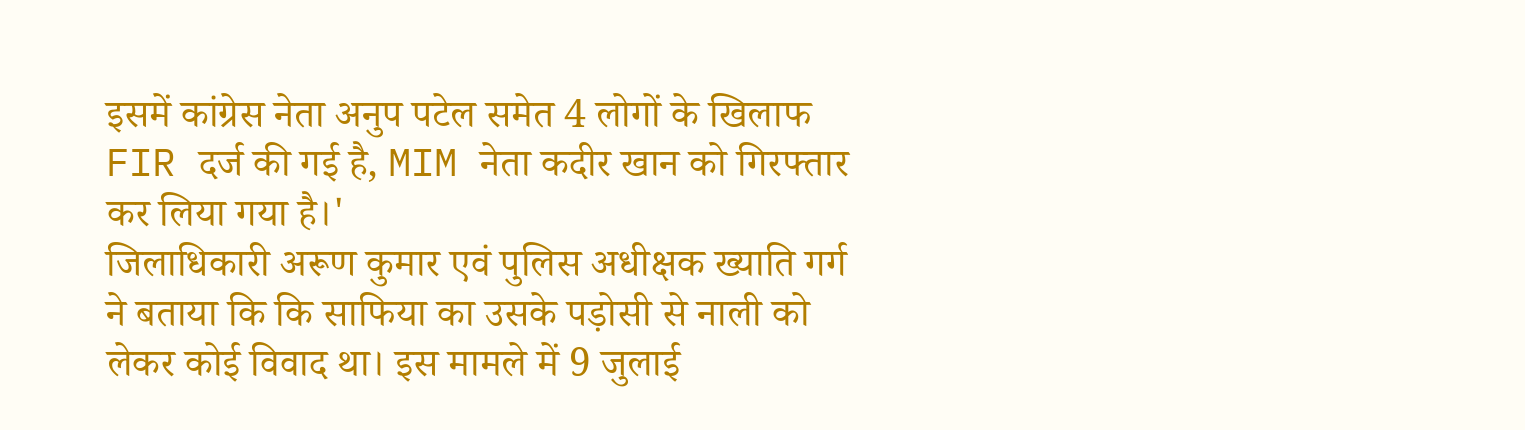इसमें कांग्रेस नेता अनुप पटेल समेत 4 लोगों के खिलाफ FIR दर्ज की गई है, MIM नेता कदीर खान को गिरफ्तार कर लिया गया है।'
जिलाधिकारी अरूण कुमार एवं पुलिस अधीक्षक ख्याति गर्ग ने बताया कि कि साफिया का उसके पड़ोसी से नाली को लेकर कोई विवाद था। इस मामले में 9 जुलाई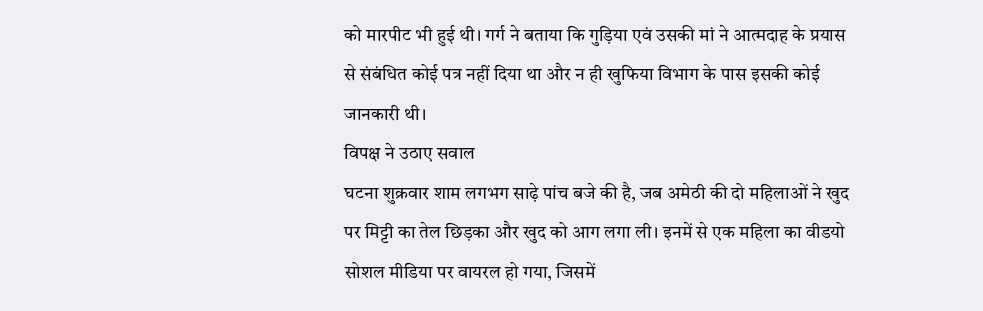को मारपीट भी हुई थी। गर्ग ने बताया कि गुड़िया एवं उसकी मां ने आत्मदाह के प्रयास से संबंधित कोई पत्र नहीं दिया था और न ही खुफिया विभाग के पास इसकी कोई जानकारी थी।
विपक्ष ने उठाए सवाल
घटना शुक्रवार शाम लगभग साढ़े पांच बजे की है, जब अमेठी की दो महिलाओं ने खुद पर मिट्टी का तेल छिड़का और खुद को आग लगा ली। इनमें से एक महिला का वीडयो सोशल मीडिया पर वायरल हो गया, जिसमें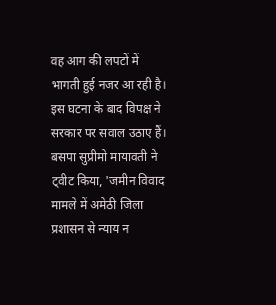वह आग की लपटों में भागती हुई नजर आ रही है। इस घटना के बाद विपक्ष ने सरकार पर सवाल उठाए हैं।
बसपा सुप्रीमो मायावती ने ट्वीट किया, 'जमीन विवाद मामले में अमेठी जिला प्रशासन से न्याय न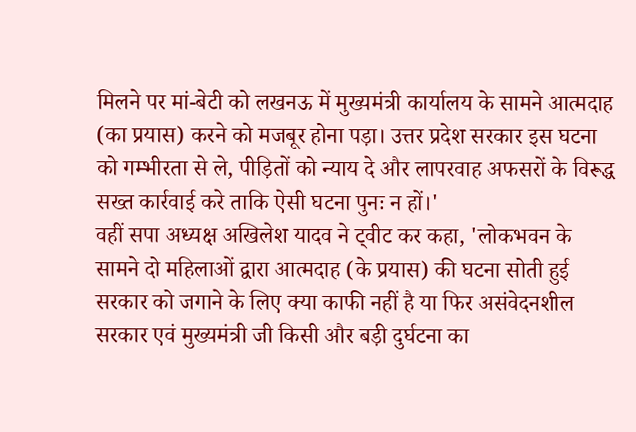मिलने पर मां-बेटी को लखनऊ में मुख्यमंत्री कार्यालय के सामने आत्मदाह (का प्रयास) करने को मजबूर होना पड़ा। उत्तर प्रदेश सरकार इस घटना को गम्भीरता से ले, पीड़ितों को न्याय दे और लापरवाह अफसरों के विरूद्ध सख्त कार्रवाई करे ताकि ऐसी घटना पुनः न हों।'
वहीं सपा अध्यक्ष अखिलेश यादव ने ट्वीट कर कहा, 'लोकभवन के सामने दो महिलाओं द्वारा आत्मदाह (के प्रयास) की घटना सोती हुई सरकार को जगाने के लिए क्या काफी नहीं है या फिर असंवेदनशील सरकार एवं मुख्यमंत्री जी किसी और बड़ी दुर्घटना का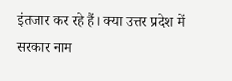इंतजार कर रहे हैं। क्या उत्तर प्रदेश में सरकार नाम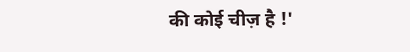की कोई चीज़ है !'